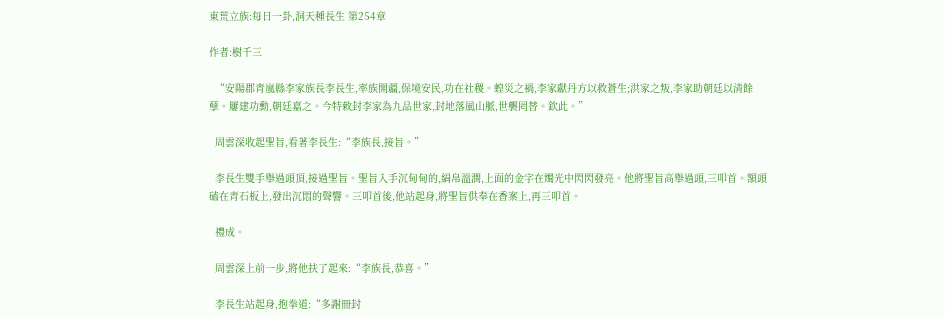東荒立族:每日一卦,洞天種長生 第254章

作者:樹千三

  “安陽郡青嵐縣李家族長李長生,率族開疆,保境安民,功在社稷。蝗災之禍,李家獻丹方以救蒼生;洪家之叛,李家助朝廷以清餘孽。屢建功勳,朝廷嘉之。今特敕封李家為九品世家,封地落風山脈,世襲罔替。欽此。”

  周雲深收起聖旨,看著李長生:“李族長,接旨。”

  李長生雙手舉過頭頂,接過聖旨。聖旨入手沉甸甸的,絹帛溫潤,上面的金字在燭光中閃閃發亮。他將聖旨高舉過頭,三叩首。額頭磕在青石板上,發出沉悶的聲響。三叩首後,他站起身,將聖旨供奉在香案上,再三叩首。

  禮成。

  周雲深上前一步,將他扶了起來:“李族長,恭喜。”

  李長生站起身,抱拳道:“多謝冊封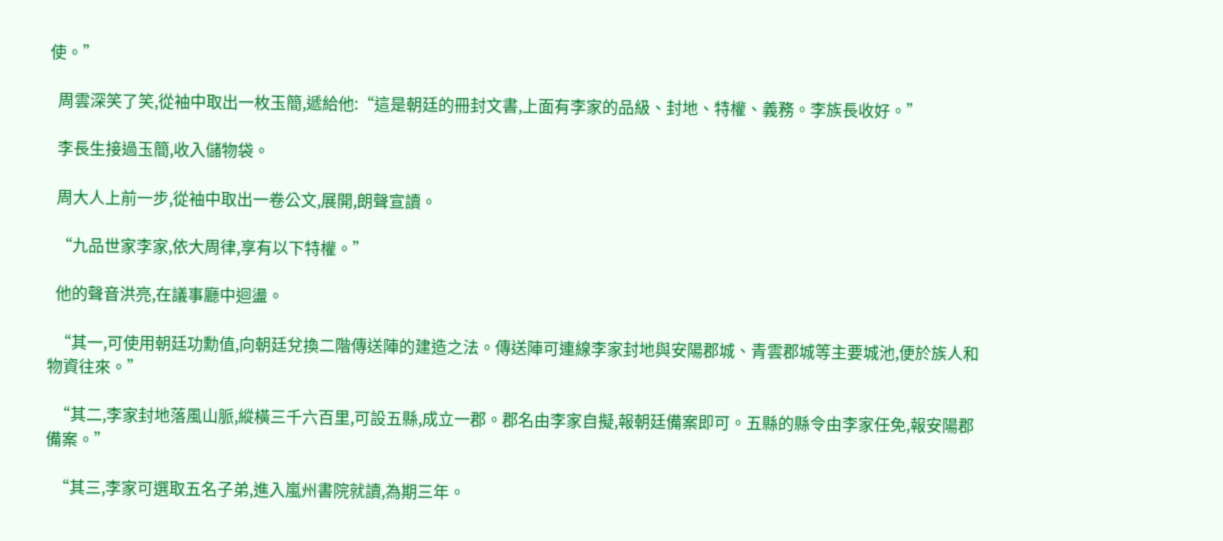使。”

  周雲深笑了笑,從袖中取出一枚玉簡,遞給他:“這是朝廷的冊封文書,上面有李家的品級、封地、特權、義務。李族長收好。”

  李長生接過玉簡,收入儲物袋。

  周大人上前一步,從袖中取出一卷公文,展開,朗聲宣讀。

  “九品世家李家,依大周律,享有以下特權。”

  他的聲音洪亮,在議事廳中迴盪。

  “其一,可使用朝廷功勳值,向朝廷兌換二階傳送陣的建造之法。傳送陣可連線李家封地與安陽郡城、青雲郡城等主要城池,便於族人和物資往來。”

  “其二,李家封地落風山脈,縱橫三千六百里,可設五縣,成立一郡。郡名由李家自擬,報朝廷備案即可。五縣的縣令由李家任免,報安陽郡備案。”

  “其三,李家可選取五名子弟,進入嵐州書院就讀,為期三年。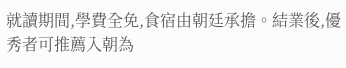就讀期間,學費全免,食宿由朝廷承擔。結業後,優秀者可推薦入朝為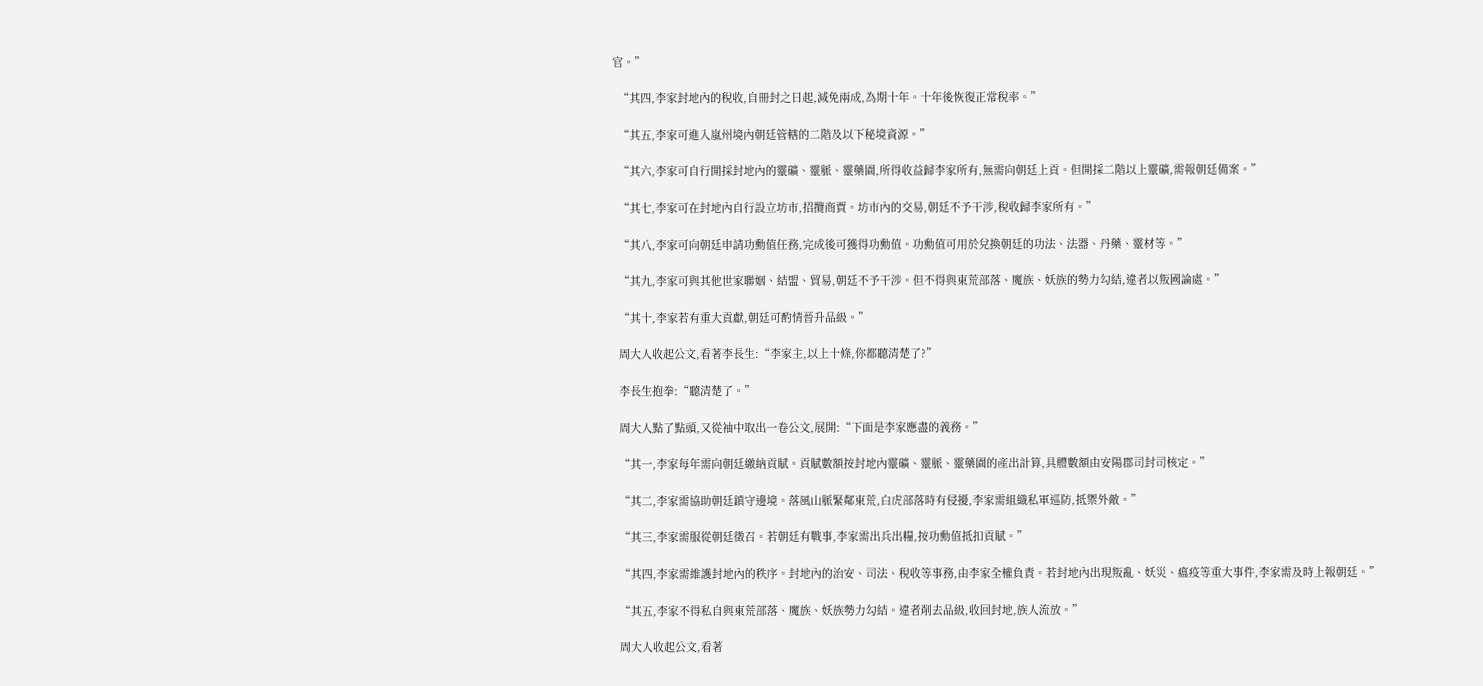官。”

  “其四,李家封地內的稅收,自冊封之日起,減免兩成,為期十年。十年後恢復正常稅率。”

  “其五,李家可進入嵐州境內朝廷管轄的二階及以下秘境資源。”

  “其六,李家可自行開採封地內的靈礦、靈脈、靈藥園,所得收益歸李家所有,無需向朝廷上貢。但開採二階以上靈礦,需報朝廷備案。”

  “其七,李家可在封地內自行設立坊市,招攬商賈。坊市內的交易,朝廷不予干涉,稅收歸李家所有。”

  “其八,李家可向朝廷申請功勳值任務,完成後可獲得功勳值。功勳值可用於兌換朝廷的功法、法器、丹藥、靈材等。”

  “其九,李家可與其他世家聯姻、結盟、貿易,朝廷不予干涉。但不得與東荒部落、魔族、妖族的勢力勾結,違者以叛國論處。”

  “其十,李家若有重大貢獻,朝廷可酌情晉升品級。”

  周大人收起公文,看著李長生:“李家主,以上十條,你都聽清楚了?”

  李長生抱拳:“聽清楚了。”

  周大人點了點頭,又從袖中取出一卷公文,展開:“下面是李家應盡的義務。”

  “其一,李家每年需向朝廷繳納貢賦。貢賦數額按封地內靈礦、靈脈、靈藥園的產出計算,具體數額由安陽郡司封司核定。”

  “其二,李家需協助朝廷鎮守邊境。落風山脈緊鄰東荒,白虎部落時有侵擾,李家需組織私軍巡防,抵禦外敵。”

  “其三,李家需服從朝廷徵召。若朝廷有戰事,李家需出兵出糧,按功勳值抵扣貢賦。”

  “其四,李家需維護封地內的秩序。封地內的治安、司法、稅收等事務,由李家全權負責。若封地內出現叛亂、妖災、瘟疫等重大事件,李家需及時上報朝廷。”

  “其五,李家不得私自與東荒部落、魔族、妖族勢力勾結。違者削去品級,收回封地,族人流放。”

  周大人收起公文,看著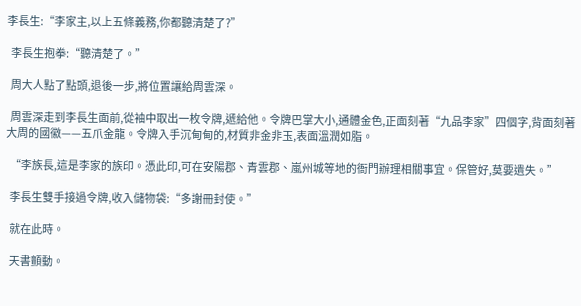李長生:“李家主,以上五條義務,你都聽清楚了?”

  李長生抱拳:“聽清楚了。”

  周大人點了點頭,退後一步,將位置讓給周雲深。

  周雲深走到李長生面前,從袖中取出一枚令牌,遞給他。令牌巴掌大小,通體金色,正面刻著“九品李家”四個字,背面刻著大周的國徽——五爪金龍。令牌入手沉甸甸的,材質非金非玉,表面溫潤如脂。

  “李族長,這是李家的族印。憑此印,可在安陽郡、青雲郡、嵐州城等地的衙門辦理相關事宜。保管好,莫要遺失。”

  李長生雙手接過令牌,收入儲物袋:“多謝冊封使。”

  就在此時。

  天書顫動。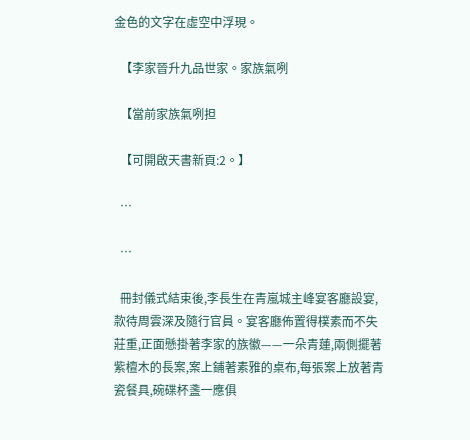金色的文字在虛空中浮現。

  【李家晉升九品世家。家族氣咧

  【當前家族氣咧担

  【可開啟天書新頁:2。】

  …

  …

  冊封儀式結束後,李長生在青嵐城主峰宴客廳設宴,款待周雲深及隨行官員。宴客廳佈置得樸素而不失莊重,正面懸掛著李家的族徽——一朵青蓮,兩側擺著紫檀木的長案,案上鋪著素雅的桌布,每張案上放著青瓷餐具,碗碟杯盞一應俱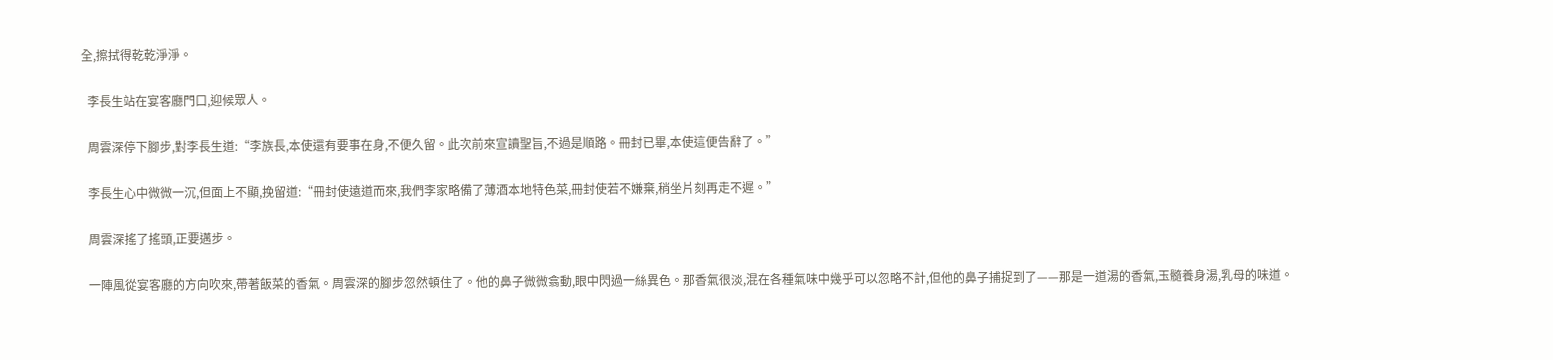全,擦拭得乾乾淨淨。

  李長生站在宴客廳門口,迎候眾人。

  周雲深停下腳步,對李長生道:“李族長,本使還有要事在身,不便久留。此次前來宣讀聖旨,不過是順路。冊封已畢,本使這便告辭了。”

  李長生心中微微一沉,但面上不顯,挽留道:“冊封使遠道而來,我們李家略備了薄酒本地特色菜,冊封使若不嫌棄,稍坐片刻再走不遲。”

  周雲深搖了搖頭,正要邁步。

  一陣風從宴客廳的方向吹來,帶著飯菜的香氣。周雲深的腳步忽然頓住了。他的鼻子微微翕動,眼中閃過一絲異色。那香氣很淡,混在各種氣味中幾乎可以忽略不計,但他的鼻子捕捉到了——那是一道湯的香氣,玉髓養身湯,乳母的味道。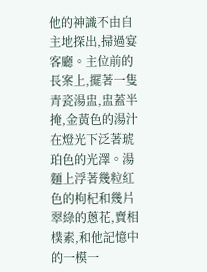他的神識不由自主地探出,掃過宴客廳。主位前的長案上,擺著一隻青瓷湯盅,盅蓋半掩,金黃色的湯汁在燈光下泛著琥珀色的光澤。湯麵上浮著幾粒紅色的枸杞和幾片翠綠的蔥花,賣相樸素,和他記憶中的一模一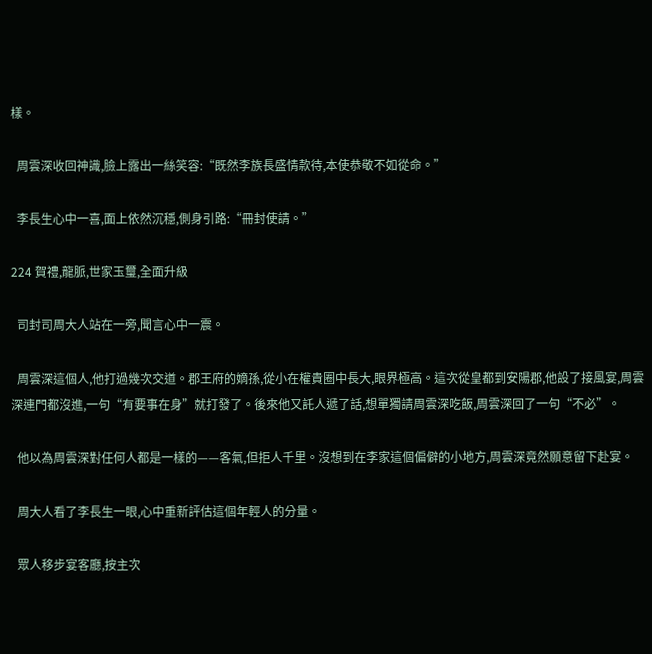樣。

  周雲深收回神識,臉上露出一絲笑容:“既然李族長盛情款待,本使恭敬不如從命。”

  李長生心中一喜,面上依然沉穩,側身引路:“冊封使請。”

224 賀禮,龍脈,世家玉璽,全面升級

  司封司周大人站在一旁,聞言心中一震。

  周雲深這個人,他打過幾次交道。郡王府的嫡孫,從小在權貴圈中長大,眼界極高。這次從皇都到安陽郡,他設了接風宴,周雲深連門都沒進,一句“有要事在身”就打發了。後來他又託人遞了話,想單獨請周雲深吃飯,周雲深回了一句“不必”。

  他以為周雲深對任何人都是一樣的——客氣,但拒人千里。沒想到在李家這個偏僻的小地方,周雲深竟然願意留下赴宴。

  周大人看了李長生一眼,心中重新評估這個年輕人的分量。

  眾人移步宴客廳,按主次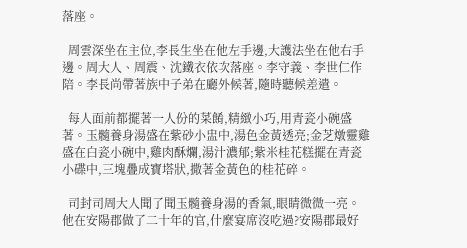落座。

  周雲深坐在主位,李長生坐在他左手邊,大護法坐在他右手邊。周大人、周震、沈鐵衣依次落座。李守義、李世仁作陪。李長尚帶著族中子弟在廳外候著,隨時聽候差遣。

  每人面前都擺著一人份的菜餚,精緻小巧,用青瓷小碗盛著。玉髓養身湯盛在紫砂小盅中,湯色金黃透亮;金芝燉靈雞盛在白瓷小碗中,雞肉酥爛,湯汁濃郁;紫米桂花糕擺在青瓷小碟中,三塊疊成寶塔狀,撒著金黃色的桂花碎。

  司封司周大人聞了聞玉髓養身湯的香氣,眼睛微微一亮。他在安陽郡做了二十年的官,什麼宴席沒吃過?安陽郡最好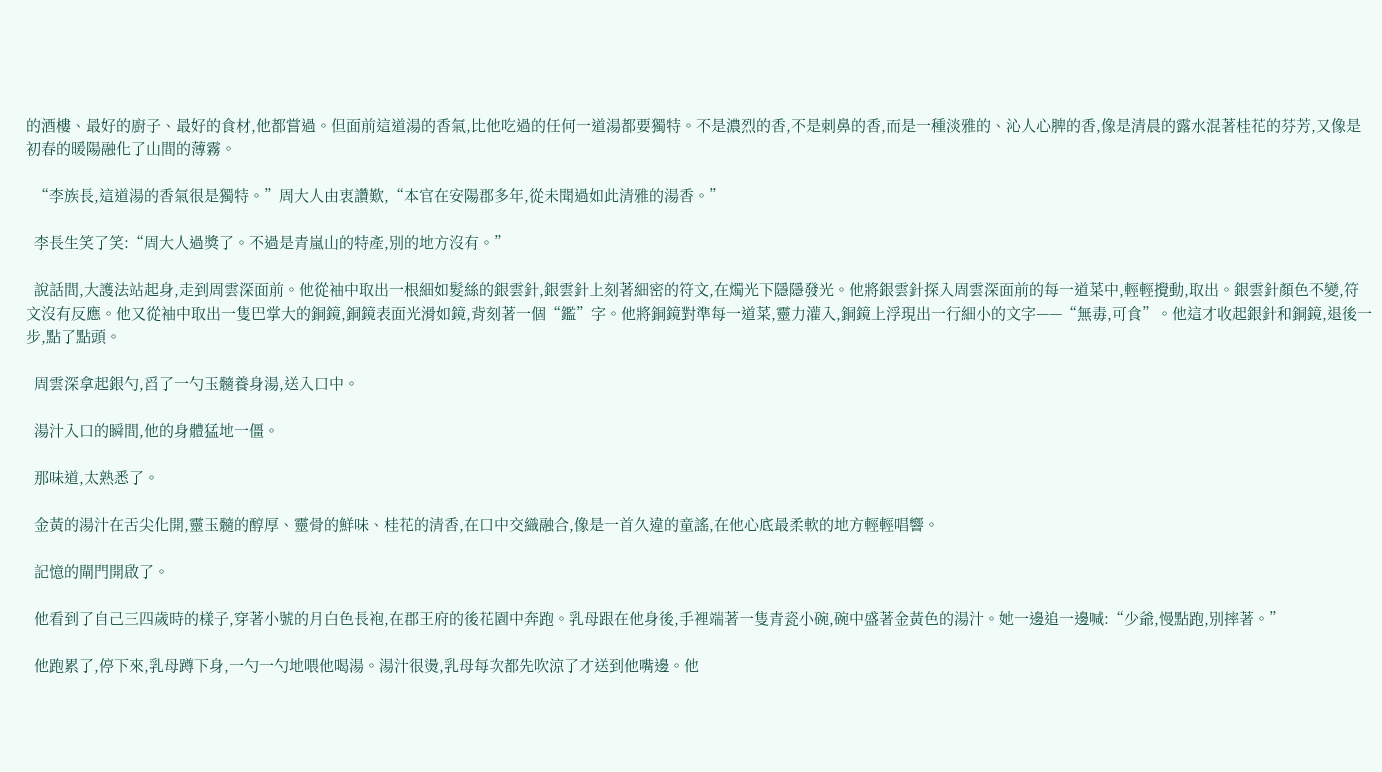的酒樓、最好的廚子、最好的食材,他都嘗過。但面前這道湯的香氣,比他吃過的任何一道湯都要獨特。不是濃烈的香,不是刺鼻的香,而是一種淡雅的、沁人心脾的香,像是清晨的露水混著桂花的芬芳,又像是初春的暖陽融化了山間的薄霧。

  “李族長,這道湯的香氣很是獨特。”周大人由衷讚歎,“本官在安陽郡多年,從未聞過如此清雅的湯香。”

  李長生笑了笑:“周大人過獎了。不過是青嵐山的特產,別的地方沒有。”

  說話間,大護法站起身,走到周雲深面前。他從袖中取出一根細如髮絲的銀雲針,銀雲針上刻著細密的符文,在燭光下隱隱發光。他將銀雲針探入周雲深面前的每一道菜中,輕輕攪動,取出。銀雲針顏色不變,符文沒有反應。他又從袖中取出一隻巴掌大的銅鏡,銅鏡表面光滑如鏡,背刻著一個“鑑”字。他將銅鏡對準每一道菜,靈力灌入,銅鏡上浮現出一行細小的文字——“無毒,可食”。他這才收起銀針和銅鏡,退後一步,點了點頭。

  周雲深拿起銀勺,舀了一勺玉髓養身湯,送入口中。

  湯汁入口的瞬間,他的身體猛地一僵。

  那味道,太熟悉了。

  金黃的湯汁在舌尖化開,靈玉髓的醇厚、靈骨的鮮味、桂花的清香,在口中交織融合,像是一首久違的童謠,在他心底最柔軟的地方輕輕唱響。

  記憶的閘門開啟了。

  他看到了自己三四歲時的樣子,穿著小號的月白色長袍,在郡王府的後花園中奔跑。乳母跟在他身後,手裡端著一隻青瓷小碗,碗中盛著金黃色的湯汁。她一邊追一邊喊:“少爺,慢點跑,別摔著。”

  他跑累了,停下來,乳母蹲下身,一勺一勺地喂他喝湯。湯汁很燙,乳母每次都先吹涼了才送到他嘴邊。他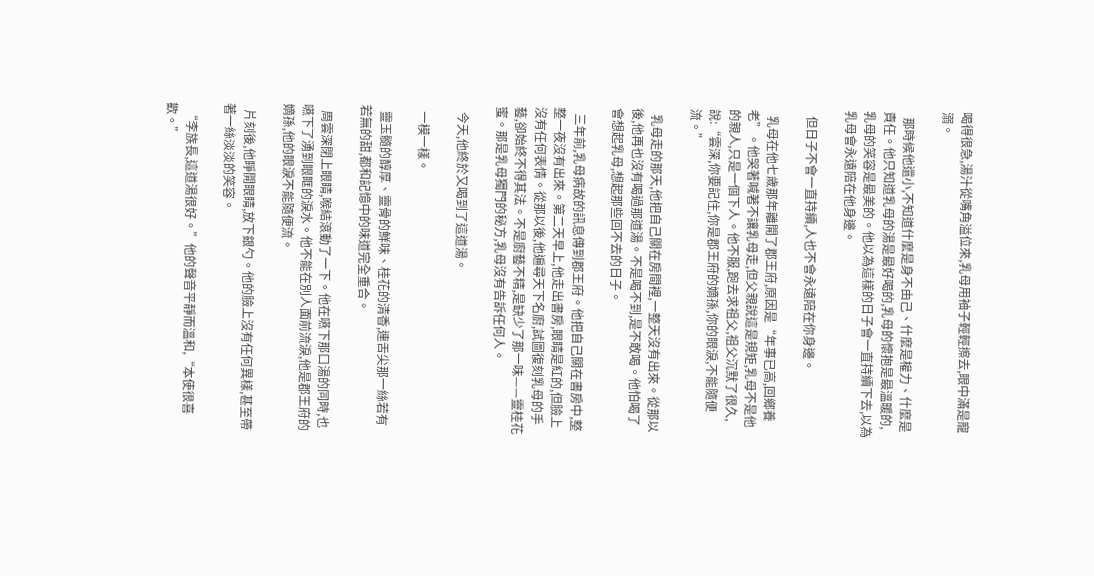喝得很急,湯汁從嘴角溢位來,乳母用袖子輕輕擦去,眼中滿是寵溺。

  那時候他還小,不知道什麼是身不由己、什麼是權力、什麼是責任。他只知道乳母的湯是最好喝的,乳母的懷抱是最溫暖的,乳母的笑容是最美的。他以為這樣的日子會一直持續下去,以為乳母會永遠陪在他身邊。

  但日子不會一直持續,人也不會永遠陪在你身邊。

  乳母在他七歲那年離開了郡王府,原因是“年事已高,回鄉養老”。他哭著喊著不讓乳母走,但父親說這是規矩,乳母不是他的親人,只是一個下人。他不服,跑去求祖父,祖父沉默了很久,說:“雲深,你要記住,你是郡王府的嫡孫,你的眼淚,不能隨便流。”

  乳母走的那天,他把自己關在房間裡,一整天沒有出來。從那以後,他再也沒有喝過那道湯。不是喝不到,是不敢喝。他怕喝了會想起乳母,想起那些回不去的日子。

  三年前,乳母病故的訊息傳到郡王府。他把自己關在書房中,整整一夜沒有出來。第二天早上,他走出書房,眼睛是紅的,但臉上沒有任何表情。從那以後,他遍尋天下名廚,試圖復刻乳母的手藝,卻始終不得其法。不是廚藝不精,是缺少了那一味——靈桂花蜜。那是乳母獨門的秘方,乳母沒有告訴任何人。

  今天,他終於又喝到了這道湯。

  一模一樣。

  靈玉髓的醇厚、靈骨的鮮味、桂花的清香,連舌尖那一絲若有若無的甜,都和記憶中的味道完全重合。

  周雲深閉上眼睛,喉結滾動了一下。他在嚥下那口湯的同時,也嚥下了湧到眼眶的淚水。他不能在別人面前流淚,他是郡王府的嫡孫,他的眼淚不能隨便流。

  片刻後,他睜開眼睛,放下銀勺。他的臉上沒有任何異樣,甚至帶著一絲淡淡的笑容。

  “李族長,這道湯很好。”他的聲音平靜而溫和,“本使很喜歡。”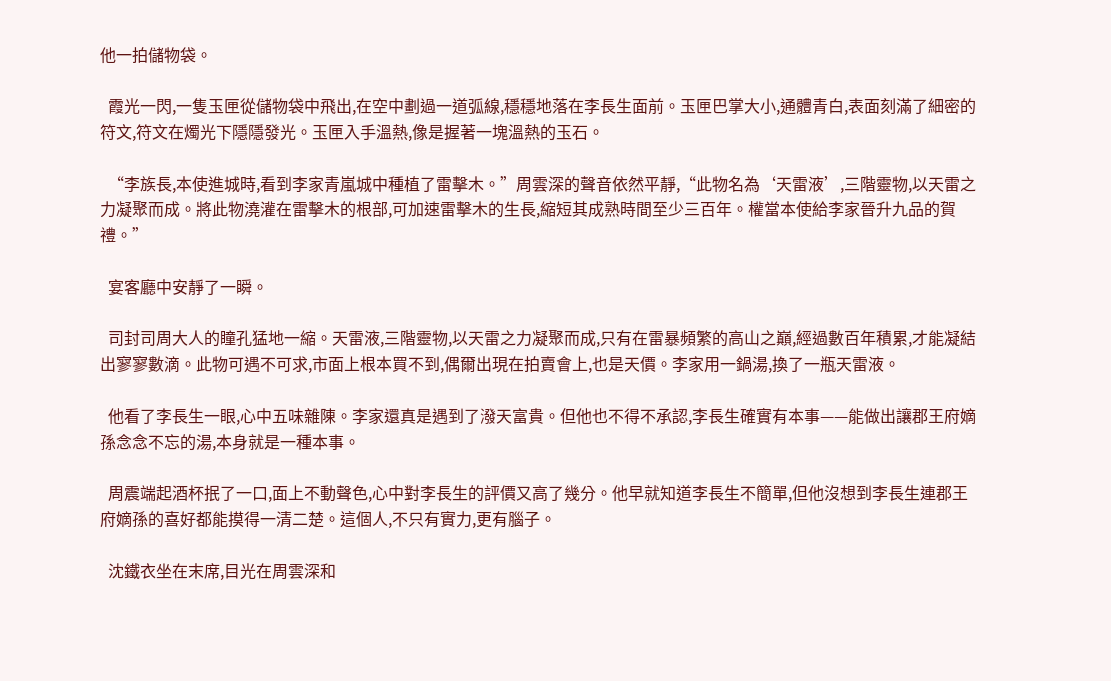他一拍儲物袋。

  霞光一閃,一隻玉匣從儲物袋中飛出,在空中劃過一道弧線,穩穩地落在李長生面前。玉匣巴掌大小,通體青白,表面刻滿了細密的符文,符文在燭光下隱隱發光。玉匣入手溫熱,像是握著一塊溫熱的玉石。

  “李族長,本使進城時,看到李家青嵐城中種植了雷擊木。”周雲深的聲音依然平靜,“此物名為‘天雷液’,三階靈物,以天雷之力凝聚而成。將此物澆灌在雷擊木的根部,可加速雷擊木的生長,縮短其成熟時間至少三百年。權當本使給李家晉升九品的賀禮。”

  宴客廳中安靜了一瞬。

  司封司周大人的瞳孔猛地一縮。天雷液,三階靈物,以天雷之力凝聚而成,只有在雷暴頻繁的高山之巔,經過數百年積累,才能凝結出寥寥數滴。此物可遇不可求,市面上根本買不到,偶爾出現在拍賣會上,也是天價。李家用一鍋湯,換了一瓶天雷液。

  他看了李長生一眼,心中五味雜陳。李家還真是遇到了潑天富貴。但他也不得不承認,李長生確實有本事——能做出讓郡王府嫡孫念念不忘的湯,本身就是一種本事。

  周震端起酒杯抿了一口,面上不動聲色,心中對李長生的評價又高了幾分。他早就知道李長生不簡單,但他沒想到李長生連郡王府嫡孫的喜好都能摸得一清二楚。這個人,不只有實力,更有腦子。

  沈鐵衣坐在末席,目光在周雲深和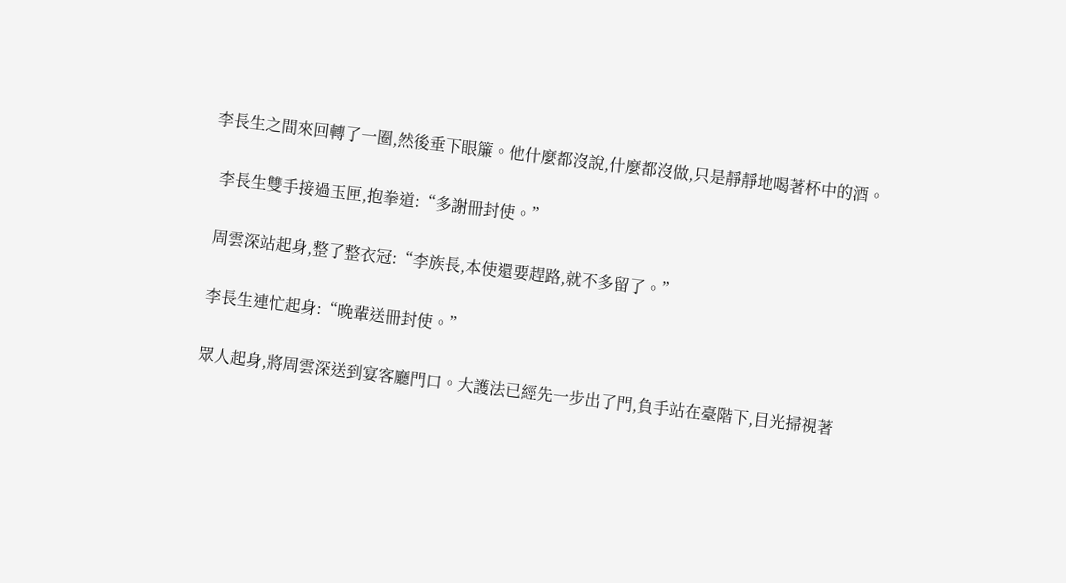李長生之間來回轉了一圈,然後垂下眼簾。他什麼都沒說,什麼都沒做,只是靜靜地喝著杯中的酒。

  李長生雙手接過玉匣,抱拳道:“多謝冊封使。”

  周雲深站起身,整了整衣冠:“李族長,本使還要趕路,就不多留了。”

  李長生連忙起身:“晚輩送冊封使。”

  眾人起身,將周雲深送到宴客廳門口。大護法已經先一步出了門,負手站在臺階下,目光掃視著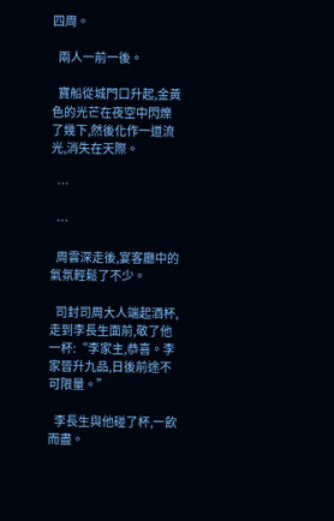四周。

  兩人一前一後。

  寶船從城門口升起,金黃色的光芒在夜空中閃爍了幾下,然後化作一道流光,消失在天際。

  …

  …

  周雲深走後,宴客廳中的氣氛輕鬆了不少。

  司封司周大人端起酒杯,走到李長生面前,敬了他一杯:“李家主,恭喜。李家晉升九品,日後前途不可限量。”

  李長生與他碰了杯,一飲而盡。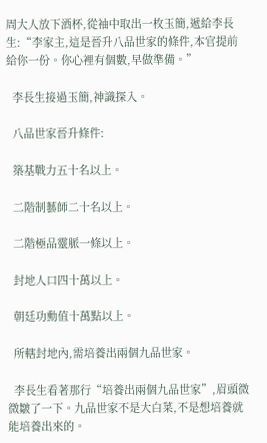周大人放下酒杯,從袖中取出一枚玉簡,遞給李長生:“李家主,這是晉升八品世家的條件,本官提前給你一份。你心裡有個數,早做準備。”

  李長生接過玉簡,神識探入。

  八品世家晉升條件:

  築基戰力五十名以上。

  二階制藝師二十名以上。

  二階極品靈脈一條以上。

  封地人口四十萬以上。

  朝廷功勳值十萬點以上。

  所轄封地內,需培養出兩個九品世家。

  李長生看著那行“培養出兩個九品世家”,眉頭微微皺了一下。九品世家不是大白菜,不是想培養就能培養出來的。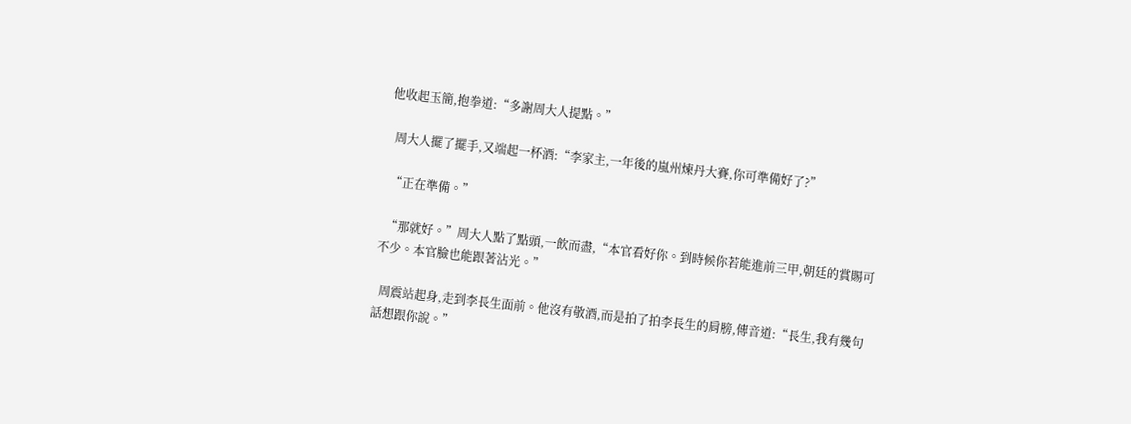他收起玉簡,抱拳道:“多謝周大人提點。”

  周大人擺了擺手,又端起一杯酒:“李家主,一年後的嵐州煉丹大賽,你可準備好了?”

  “正在準備。”

  “那就好。”周大人點了點頭,一飲而盡,“本官看好你。到時候你若能進前三甲,朝廷的賞賜可不少。本官臉也能跟著沾光。”

  周震站起身,走到李長生面前。他沒有敬酒,而是拍了拍李長生的肩膀,傳音道:“長生,我有幾句話想跟你說。”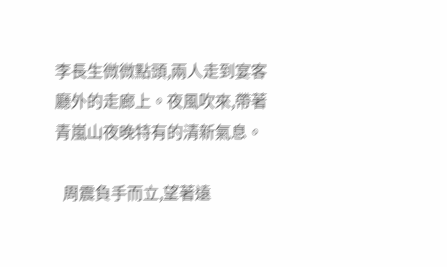李長生微微點頭,兩人走到宴客廳外的走廊上。夜風吹來,帶著青嵐山夜晚特有的清新氣息。

  周震負手而立,望著遠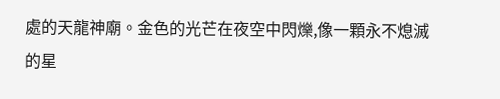處的天龍神廟。金色的光芒在夜空中閃爍,像一顆永不熄滅的星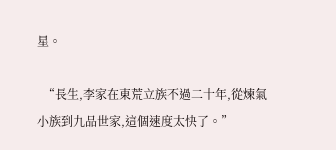星。

  “長生,李家在東荒立族不過二十年,從煉氣小族到九品世家,這個速度太快了。”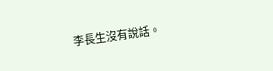李長生沒有說話。